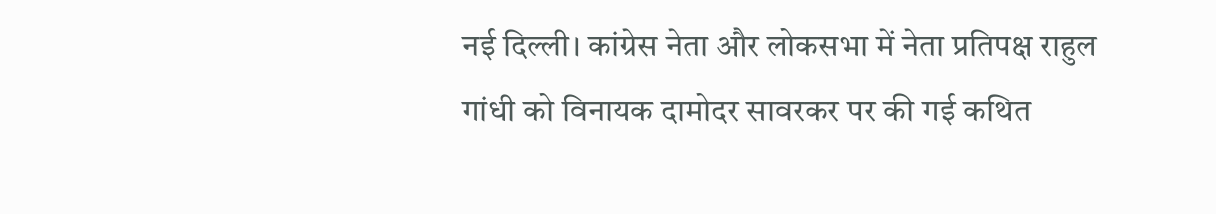नई दिल्ली। कांग्रेस नेता और लोकसभा में नेता प्रतिपक्ष राहुल गांधी को विनायक दामोदर सावरकर पर की गई कथित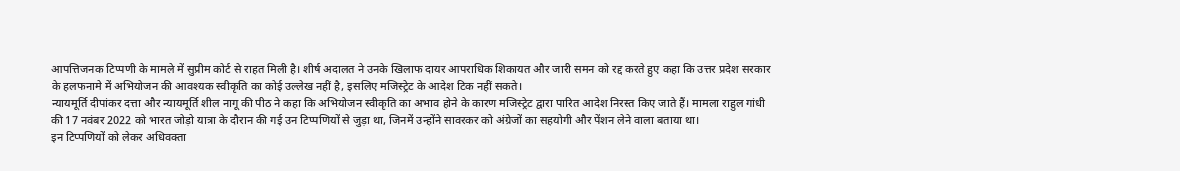आपत्तिजनक टिप्पणी के मामले में सुप्रीम कोर्ट से राहत मिली है। शीर्ष अदालत ने उनके खिलाफ दायर आपराधिक शिकायत और जारी समन को रद्द करते हुए कहा कि उत्तर प्रदेश सरकार के हलफनामे में अभियोजन की आवश्यक स्वीकृति का कोई उल्लेख नहीं है, इसलिए मजिस्ट्रेट के आदेश टिक नहीं सकते।
न्यायमूर्ति दीपांकर दत्ता और न्यायमूर्ति शील नागू की पीठ ने कहा कि अभियोजन स्वीकृति का अभाव होने के कारण मजिस्ट्रेट द्वारा पारित आदेश निरस्त किए जाते हैं। मामला राहुल गांधी की 17 नवंबर 2022 को भारत जोड़ो यात्रा के दौरान की गई उन टिप्पणियों से जुड़ा था, जिनमें उन्होंने सावरकर को अंग्रेजों का सहयोगी और पेंशन लेने वाला बताया था।
इन टिप्पणियों को लेकर अधिवक्ता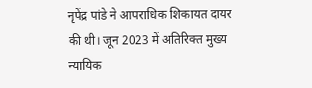नृपेंद्र पांडे ने आपराधिक शिकायत दायर की थी। जून 2023 में अतिरिक्त मुख्य न्यायिक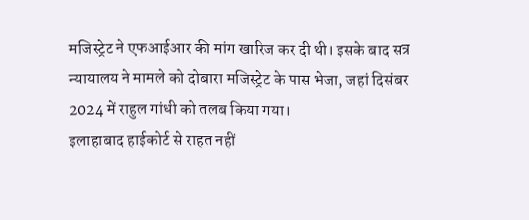मजिस्ट्रेट ने एफआईआर की मांग खारिज कर दी थी। इसके बाद सत्र न्यायालय ने मामले को दोबारा मजिस्ट्रेट के पास भेजा, जहां दिसंबर 2024 में राहुल गांधी को तलब किया गया।
इलाहाबाद हाईकोर्ट से राहत नहीं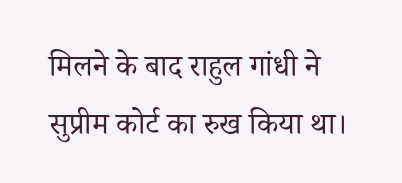मिलने के बाद राहुल गांधी ने सुप्रीम कोर्ट का रुख किया था।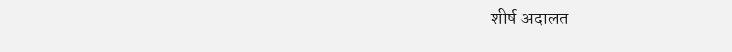शीर्ष अदालत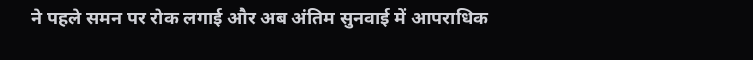ने पहले समन पर रोक लगाई और अब अंतिम सुनवाई में आपराधिक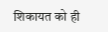शिकायत को ही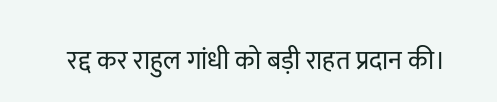रद्द कर राहुल गांधी को बड़ी राहत प्रदान की।